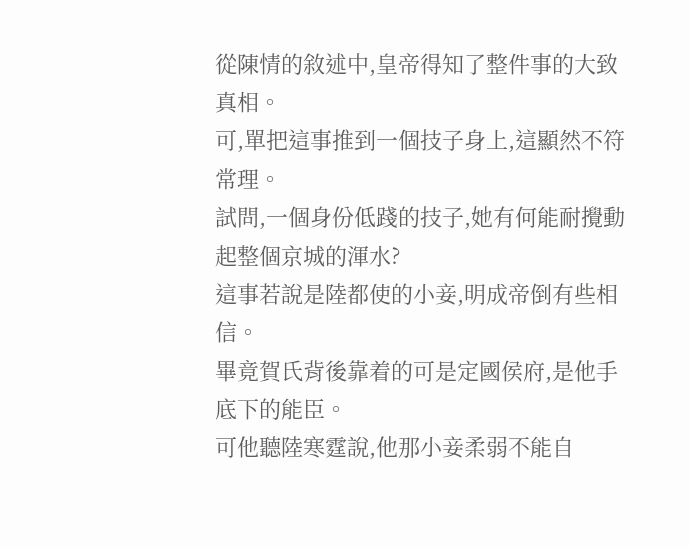從陳情的敘述中,皇帝得知了整件事的大致真相。
可,單把這事推到一個技子身上,這顯然不符常理。
試問,一個身份低踐的技子,她有何能耐攪動起整個京城的渾水?
這事若說是陸都使的小妾,明成帝倒有些相信。
畢竟賀氏背後靠着的可是定國侯府,是他手底下的能臣。
可他聽陸寒霆說,他那小妾柔弱不能自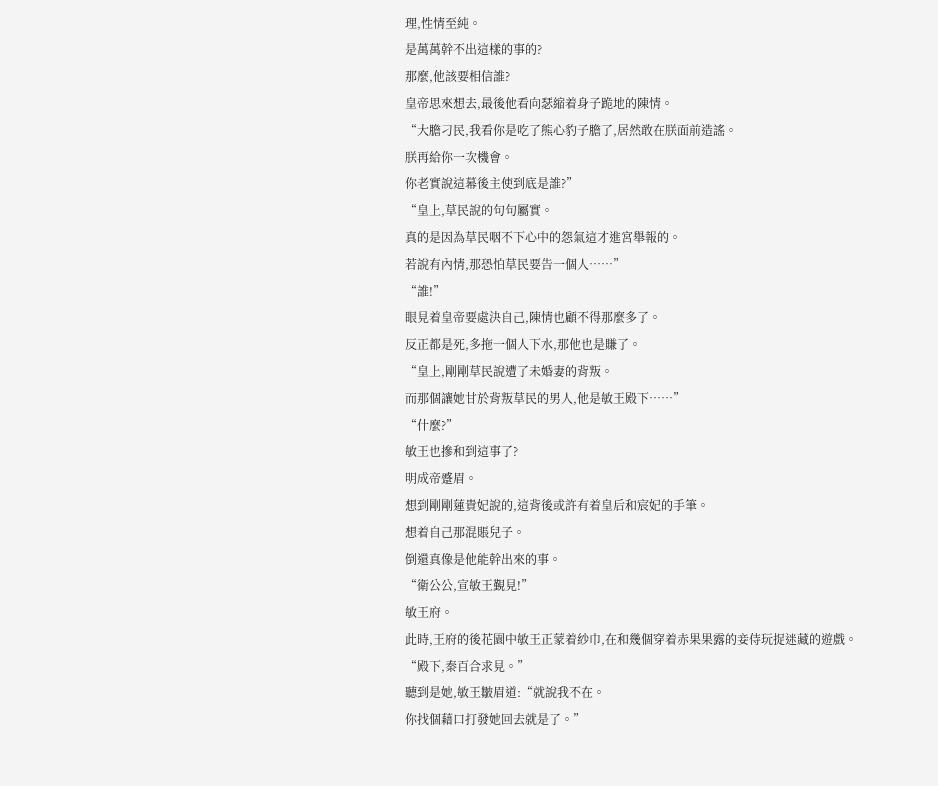理,性情至純。
是萬萬幹不出這樣的事的?
那麼,他該要相信誰?
皇帝思來想去,最後他看向瑟縮着身子跪地的陳情。
“大膽刁民,我看你是吃了熊心豹子膽了,居然敢在朕面前造謠。
朕再給你一次機會。
你老實說這幕後主使到底是誰?”
“皇上,草民說的句句屬實。
真的是因為草民咽不下心中的怨氣這才進宮舉報的。
若說有內情,那恐怕草民要告一個人……”
“誰!”
眼見着皇帝要處決自己,陳情也顧不得那麼多了。
反正都是死,多拖一個人下水,那他也是賺了。
“皇上,剛剛草民說遭了未婚妻的背叛。
而那個讓她甘於背叛草民的男人,他是敏王殿下……”
“什麼?”
敏王也摻和到這事了?
明成帝蹙眉。
想到剛剛蓮貴妃說的,這背後或許有着皇后和宸妃的手筆。
想着自己那混賬兒子。
倒還真像是他能幹出來的事。
“衛公公,宣敏王覲見!”
敏王府。
此時,王府的後花園中敏王正蒙着紗巾,在和幾個穿着赤果果露的妾侍玩捉迷藏的遊戲。
“殿下,秦百合求見。”
聽到是她,敏王皺眉道:“就說我不在。
你找個藉口打發她回去就是了。”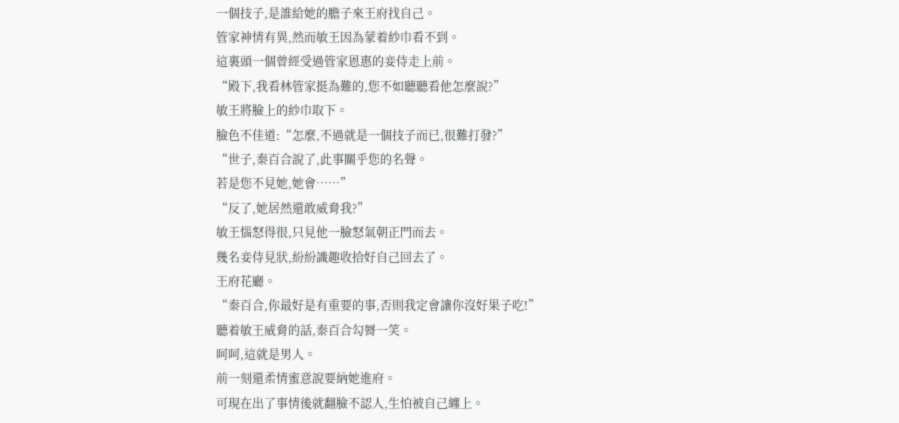一個技子,是誰給她的膽子來王府找自己。
管家神情有異,然而敏王因為蒙着紗巾看不到。
這裏頭一個曾經受過管家恩惠的妾侍走上前。
“殿下,我看林管家挺為難的,您不如聽聽看他怎麼說?”
敏王將臉上的紗巾取下。
臉色不佳道:“怎麼,不過就是一個技子而已,很難打發?”
“世子,秦百合說了,此事關乎您的名聲。
若是您不見她,她會……”
“反了,她居然還敢威脅我?”
敏王惱怒得很,只見他一臉怒氣朝正門而去。
幾名妾侍見狀,紛紛識趣收拾好自己回去了。
王府花廳。
“秦百合,你最好是有重要的事,否則我定會讓你沒好果子吃!”
聽着敏王威脅的話,秦百合勾脣一笑。
呵呵,這就是男人。
前一刻還柔情蜜意說要納她進府。
可現在出了事情後就翻臉不認人,生怕被自己纏上。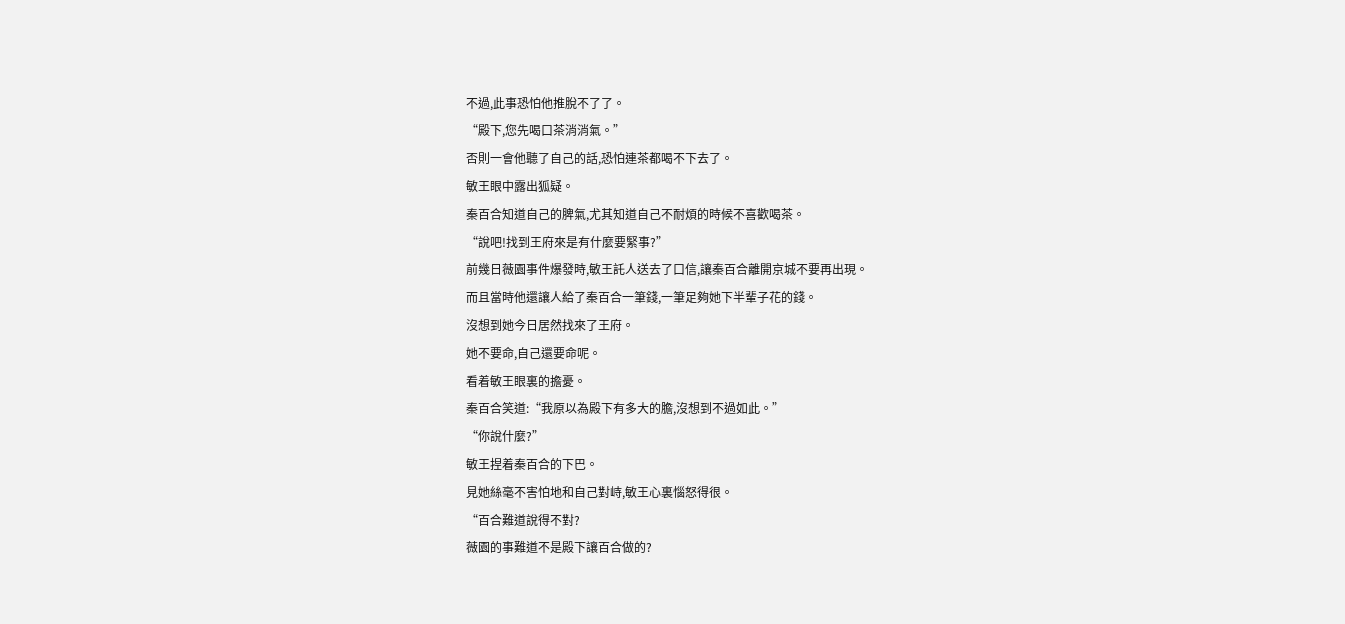不過,此事恐怕他推脫不了了。
“殿下,您先喝口茶消消氣。”
否則一會他聽了自己的話,恐怕連茶都喝不下去了。
敏王眼中露出狐疑。
秦百合知道自己的脾氣,尤其知道自己不耐煩的時候不喜歡喝茶。
“說吧!找到王府來是有什麼要緊事?”
前幾日薇園事件爆發時,敏王託人送去了口信,讓秦百合離開京城不要再出現。
而且當時他還讓人給了秦百合一筆錢,一筆足夠她下半輩子花的錢。
沒想到她今日居然找來了王府。
她不要命,自己還要命呢。
看着敏王眼裏的擔憂。
秦百合笑道:“我原以為殿下有多大的膽,沒想到不過如此。”
“你說什麼?”
敏王捏着秦百合的下巴。
見她絲毫不害怕地和自己對峙,敏王心裏惱怒得很。
“百合難道說得不對?
薇園的事難道不是殿下讓百合做的?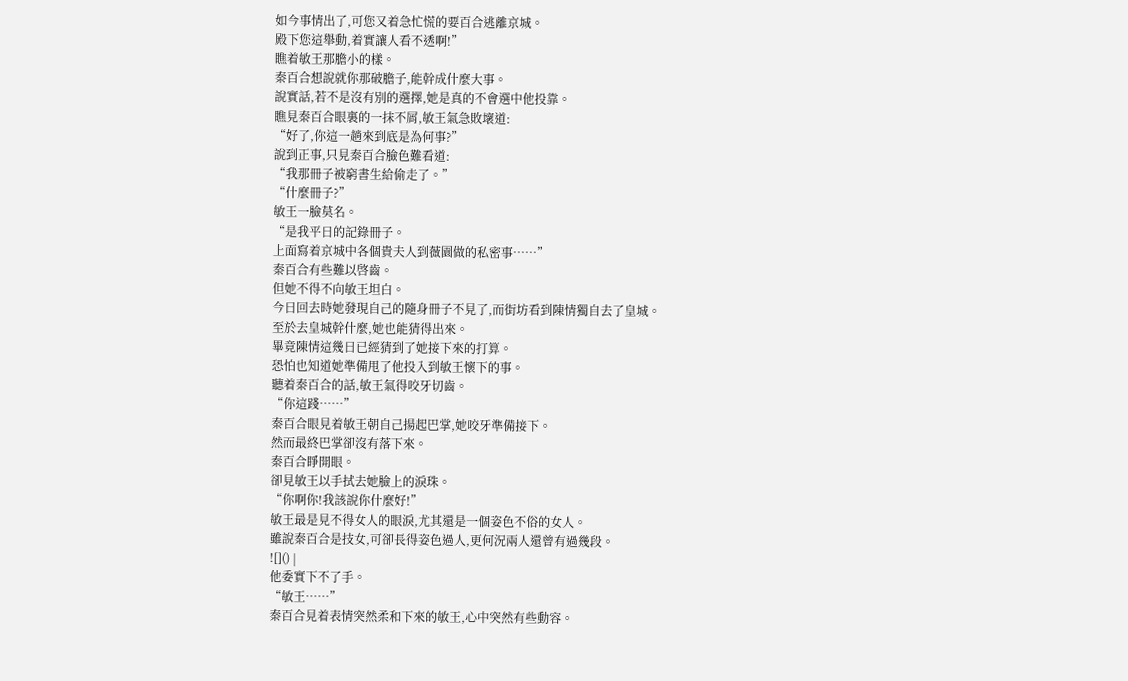如今事情出了,可您又着急忙慌的要百合逃離京城。
殿下您這舉動,着實讓人看不透啊!”
瞧着敏王那膽小的樣。
秦百合想說就你那破膽子,能幹成什麼大事。
說實話,若不是沒有別的選擇,她是真的不會選中他投靠。
瞧見秦百合眼裏的一抹不屑,敏王氣急敗壞道:
“好了,你這一趟來到底是為何事?”
說到正事,只見秦百合臉色難看道:
“我那冊子被窮書生給偷走了。”
“什麼冊子?”
敏王一臉莫名。
“是我平日的記錄冊子。
上面寫着京城中各個貴夫人到薇園做的私密事……”
秦百合有些難以啓齒。
但她不得不向敏王坦白。
今日回去時她發現自己的隨身冊子不見了,而街坊看到陳情獨自去了皇城。
至於去皇城幹什麼,她也能猜得出來。
畢竟陳情這幾日已經猜到了她接下來的打算。
恐怕也知道她準備甩了他投入到敏王懷下的事。
聽着秦百合的話,敏王氣得咬牙切齒。
“你這踐……”
秦百合眼見着敏王朝自己揚起巴掌,她咬牙準備接下。
然而最終巴掌卻沒有落下來。
秦百合睜開眼。
卻見敏王以手拭去她臉上的淚珠。
“你啊你!我該說你什麼好!”
敏王最是見不得女人的眼淚,尤其還是一個姿色不俗的女人。
雖說秦百合是技女,可卻長得姿色過人,更何況兩人還曾有過幾段。
![]() |
他委實下不了手。
“敏王……”
秦百合見着表情突然柔和下來的敏王,心中突然有些動容。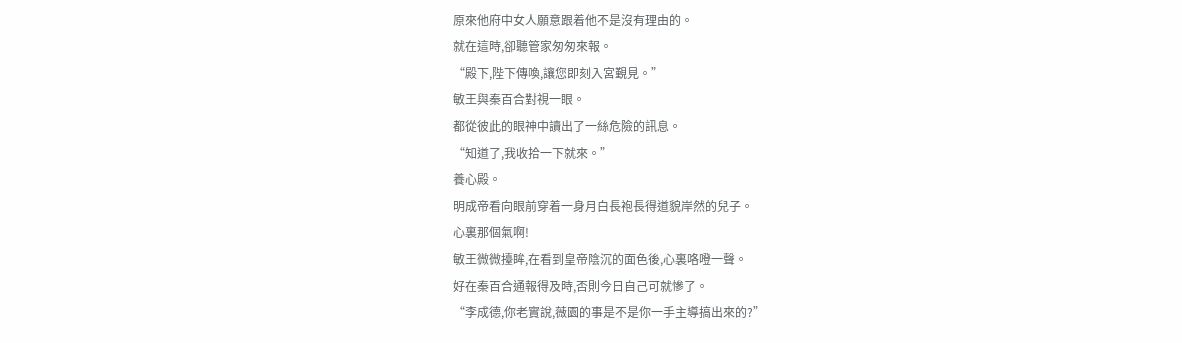原來他府中女人願意跟着他不是沒有理由的。
就在這時,卻聽管家匆匆來報。
“殿下,陛下傳喚,讓您即刻入宮覲見。”
敏王與秦百合對視一眼。
都從彼此的眼神中讀出了一絲危險的訊息。
“知道了,我收拾一下就來。”
養心殿。
明成帝看向眼前穿着一身月白長袍長得道貌岸然的兒子。
心裏那個氣啊!
敏王微微擡眸,在看到皇帝陰沉的面色後,心裏咯噔一聲。
好在秦百合通報得及時,否則今日自己可就慘了。
“李成德,你老實說,薇園的事是不是你一手主導搞出來的?”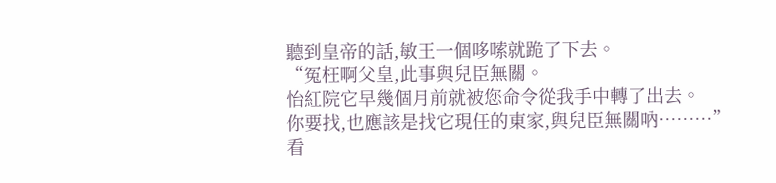聽到皇帝的話,敏王一個哆嗦就跪了下去。
“冤枉啊父皇,此事與兒臣無關。
怡紅院它早幾個月前就被您命令從我手中轉了出去。
你要找,也應該是找它現任的東家,與兒臣無關吶………”
看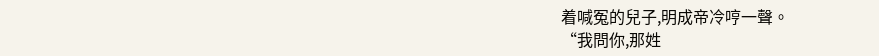着喊冤的兒子,明成帝冷哼一聲。
“我問你,那姓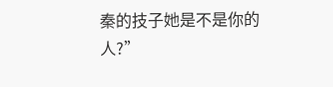秦的技子她是不是你的人?”